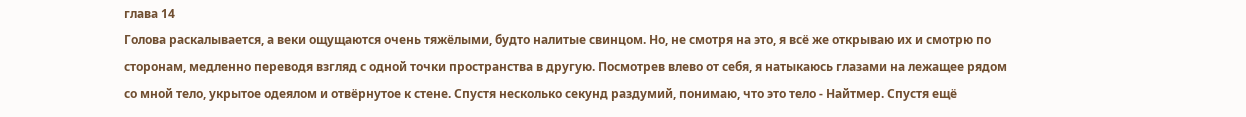глава 14
Голова раскалывается, а веки ощущаются очень тяжёлыми, будто налитые свинцом. Но, не смотря на это, я всё же открываю их и смотрю по сторонам, медленно переводя взгляд с одной точки пространства в другую. Посмотрев влево от себя, я натыкаюсь глазами на лежащее рядом со мной тело, укрытое одеялом и отвёрнутое к стене. Спустя несколько секунд раздумий, понимаю, что это тело - Найтмер. Спустя ещё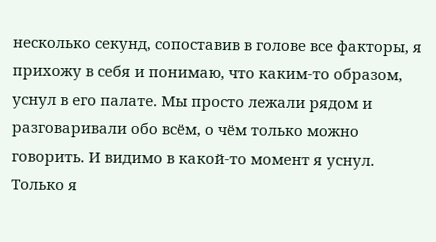несколько секунд, сопоставив в голове все факторы, я прихожу в себя и понимаю, что каким-то образом, уснул в его палате. Мы просто лежали рядом и разговаривали обо всём, о чём только можно говорить. И видимо в какой-то момент я уснул. Только я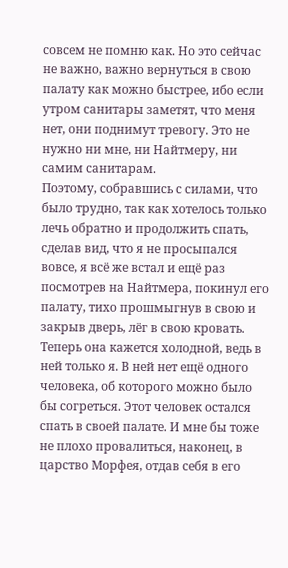совсем не помню как. Но это сейчас не важно, важно вернуться в свою палату как можно быстрее, ибо если утром санитары заметят, что меня нет, они поднимут тревогу. Это не нужно ни мне, ни Найтмеру, ни самим санитарам.
Поэтому, собравшись с силами, что было трудно, так как хотелось только лечь обратно и продолжить спать, сделав вид, что я не просыпался вовсе, я всё же встал и ещё раз посмотрев на Найтмера, покинул его палату, тихо прошмыгнув в свою и закрыв дверь, лёг в свою кровать. Теперь она кажется холодной, ведь в ней только я. В ней нет ещё одного человека, об которого можно было бы согреться. Этот человек остался спать в своей палате. И мне бы тоже не плохо провалиться, наконец, в царство Морфея, отдав себя в его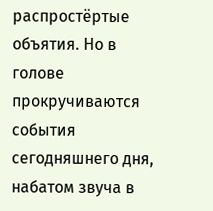распростёртые объятия. Но в голове прокручиваются события сегодняшнего дня, набатом звуча в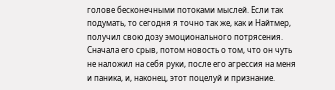голове бесконечными потоками мыслей. Если так подумать, то сегодня я точно так же, как и Найтмер, получил свою дозу эмоционального потрясения. Сначала его срыв, потом новость о том, что он чуть не наложил на себя руки, после его агрессия на меня и паника, и, наконец, этот поцелуй и признание.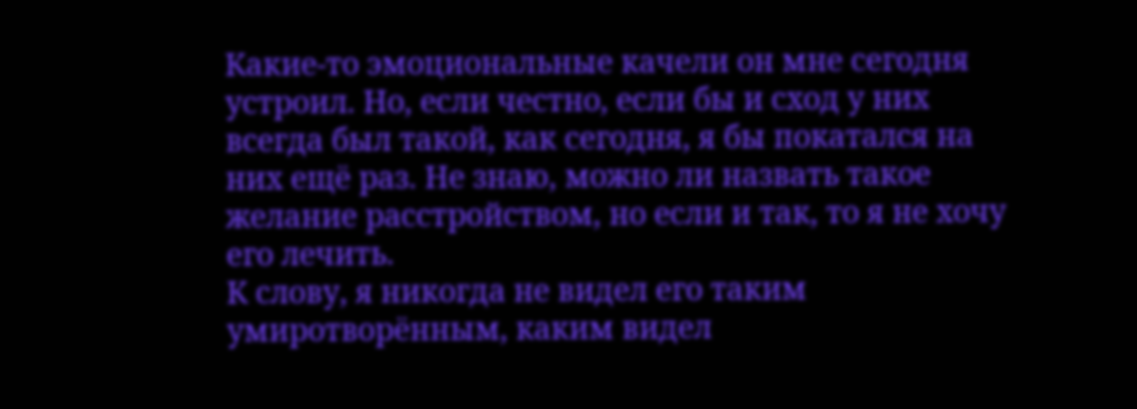Какие-то эмоциональные качели он мне сегодня устроил. Но, если честно, если бы и сход у них всегда был такой, как сегодня, я бы покатался на них ещё раз. Не знаю, можно ли назвать такое желание расстройством, но если и так, то я не хочу его лечить.
К слову, я никогда не видел его таким умиротворённым, каким видел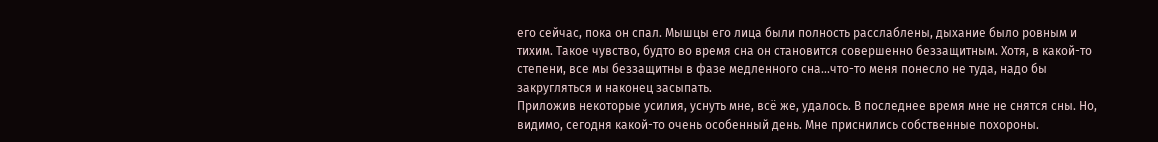его сейчас, пока он спал. Мышцы его лица были полность расслаблены, дыхание было ровным и тихим. Такое чувство, будто во время сна он становится совершенно беззащитным. Хотя, в какой-то степени, все мы беззащитны в фазе медленного сна...что-то меня понесло не туда, надо бы закругляться и наконец засыпать.
Приложив некоторые усилия, уснуть мне, всё же, удалось. В последнее время мне не снятся сны. Но, видимо, сегодня какой-то очень особенный день. Мне приснились собственные похороны.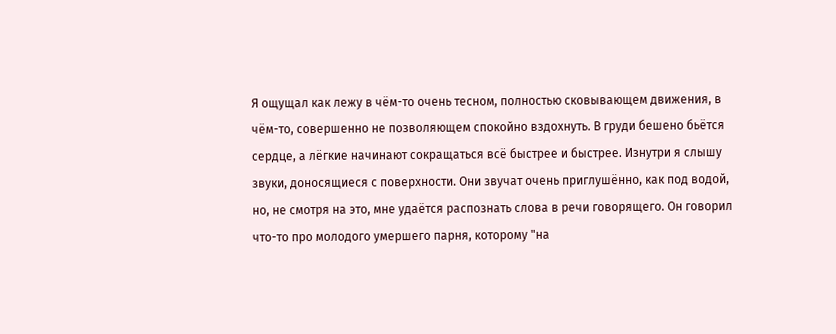Я ощущал как лежу в чём-то очень тесном, полностью сковывающем движения, в чём-то, совершенно не позволяющем спокойно вздохнуть. В груди бешено бьётся сердце, а лёгкие начинают сокращаться всё быстрее и быстрее. Изнутри я слышу звуки, доносящиеся с поверхности. Они звучат очень приглушённо, как под водой, но, не смотря на это, мне удаётся распознать слова в речи говорящего. Он говорил что-то про молодого умершего парня, которому "на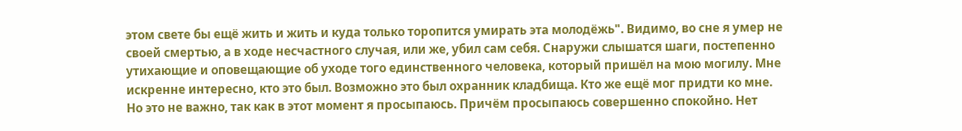этом свете бы ещё жить и жить и куда только торопится умирать эта молодёжь". Видимо, во сне я умер не своей смертью, а в ходе несчастного случая, или же, убил сам себя. Снаружи слышатся шаги, постепенно утихающие и оповещающие об уходе того единственного человека, который пришёл на мою могилу. Мне искренне интересно, кто это был. Возможно это был охранник кладбища. Кто же ещё мог придти ко мне. Но это не важно, так как в этот момент я просыпаюсь. Причём просыпаюсь совершенно спокойно. Нет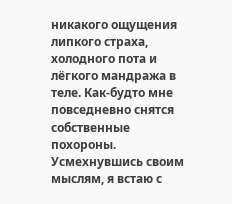никакого ощущения липкого страха, холодного пота и лёгкого мандража в теле. Как-будто мне повседневно снятся собственные похороны.
Усмехнувшись своим мыслям, я встаю с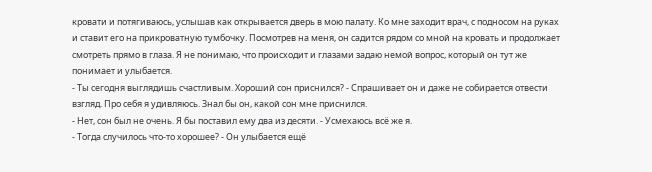кровати и потягиваюсь, услышав как открывается дверь в мою палату. Ко мне заходит врач, с подносом на руках и ставит его на прикроватную тумбочку. Посмотрев на меня, он садится рядом со мной на кровать и продолжает смотреть прямо в глаза. Я не понимаю, что происходит и глазами задаю немой вопрос, который он тут же понимает и улыбается.
- Ты сегодня выглядишь счастливым. Хороший сон приснился? - Спрашивает он и даже не собирается отвести взгляд. Про себя я удивляюсь. Знал бы он, какой сон мне приснился.
- Нет, сон был не очень. Я бы поставил ему два из десяти. - Усмехаюсь всё же я.
- Тогда случилось что-то хорошее? - Он улыбается ещё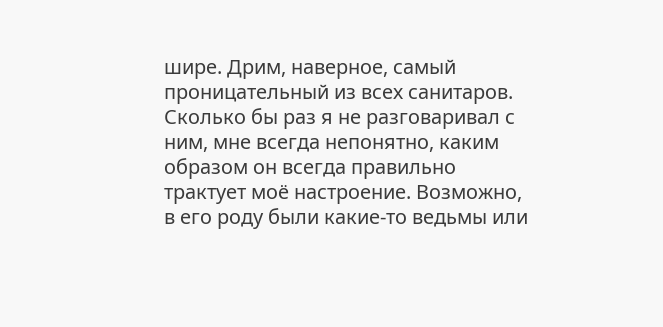шире. Дрим, наверное, самый проницательный из всех санитаров. Сколько бы раз я не разговаривал с ним, мне всегда непонятно, каким образом он всегда правильно трактует моё настроение. Возможно, в его роду были какие-то ведьмы или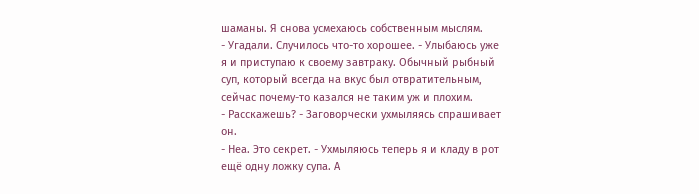шаманы. Я снова усмехаюсь собственным мыслям.
- Угадали. Случилось что-то хорошее. - Улыбаюсь уже я и приступаю к своему завтраку. Обычный рыбный суп, который всегда на вкус был отвратительным, сейчас почему-то казался не таким уж и плохим.
- Расскажешь? - Заговорчески ухмыляясь спрашивает он.
- Неа. Это секрет. - Ухмыляюсь теперь я и кладу в рот ещё одну ложку супа. А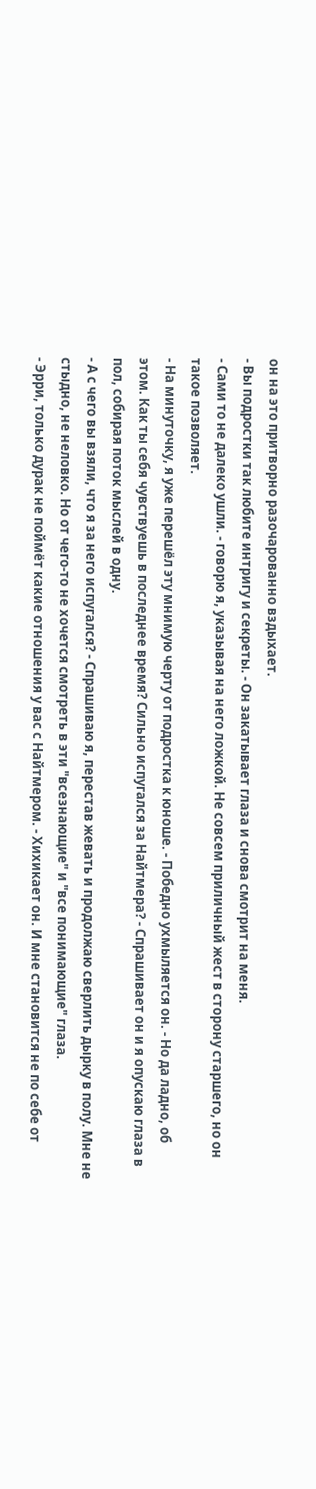он на это притворно разочарованно вздыхает.
- Вы подростки так любите интригу и секреты. - Он закатывает глаза и снова смотрит на меня.
- Сами то не далеко ушли. - говорю я, указывая на него ложкой. Не совсем приличный жест в сторону старшего, но он такое позволяет.
- На минуточку, я уже перешёл эту мнимую черту от подростка к юноше. - Победно ухмыляется он. - Но да ладно, об этом. Как ты себя чувствуешь в последнее время? Сильно испугался за Найтмера? - Спрашивает он и я опускаю глаза в пол, собирая поток мыслей в одну.
- А с чего вы взяли, что я за него испугался? - Спрашиваю я, перестав жевать и продолжаю сверлить дырку в полу. Мне не стыдно, не неловко. Но от чего-то не хочется смотреть в эти "всезнающие" и "все понимающие" глаза.
- Эрри, только дурак не поймёт какие отношения у вас с Найтмером. - Хихикает он. И мне становится не по себе от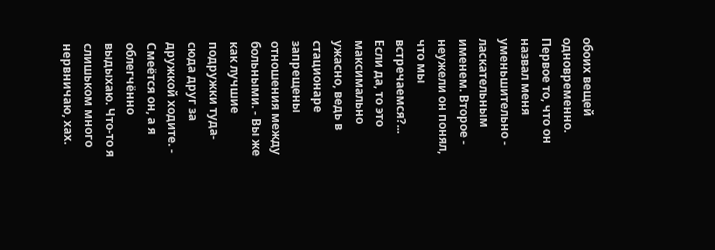обоих вещей одновременно. Первое то, что он назвал меня уменьшительно - ласкательным именем. Второе - неужели он понял, что мы встречаемся?... Если да, то это максимально ужасно, ведь в стационаре запрещены отношения между больными. - Вы же как лучшие подружки туда-сюда друг за дружкой ходите. - Смеётся он, а я облегчённо выдыхаю. Что-то я слишьком много нервничаю, хах.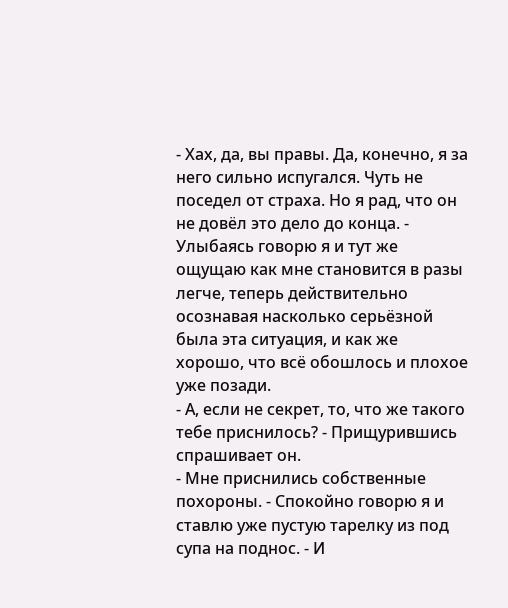- Хах, да, вы правы. Да, конечно, я за него сильно испугался. Чуть не поседел от страха. Но я рад, что он не довёл это дело до конца. - Улыбаясь говорю я и тут же ощущаю как мне становится в разы легче, теперь действительно осознавая насколько серьёзной была эта ситуация, и как же хорошо, что всё обошлось и плохое уже позади.
- А, если не секрет, то, что же такого тебе приснилось? - Прищурившись спрашивает он.
- Мне приснились собственные похороны. - Спокойно говорю я и ставлю уже пустую тарелку из под супа на поднос. - И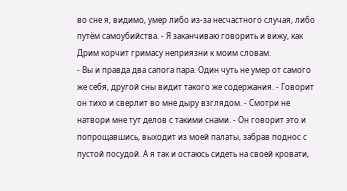во сне я, видимо, умер либо из-за несчастного случая, либо путём самоубийства. - Я заканчиваю говорить и вижу, как Дрим корчит гримасу неприязни к моим словам.
- Вы и правда два сапога пара. Один чуть не умер от самого же себя, другой сны видит такого же содержания. - Говорит он тихо и сверлит во мне дыру взглядом. - Смотри не натвори мне тут делов с такими снами. - Он говорит это и попрощавшись, выходит из моей палаты, забрав поднос с пустой посудой. А я так и остаюсь сидеть на своей кровати,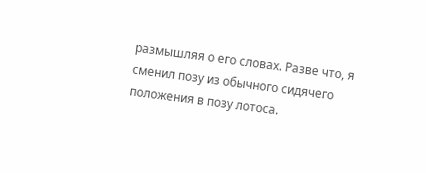размышляя о его словах. Разве что, я сменил позу из обычного сидячего положения в позу лотоса.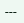___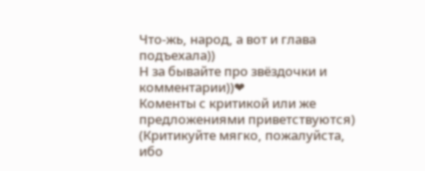Что-жь, народ, а вот и глава подъехала))
Н за бывайте про звёздочки и комментарии))❤
Коменты с критикой или же предложениями приветствуются)
(Критикуйте мягко, пожалуйста, ибо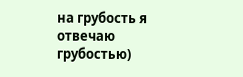на грубость я отвечаю грубостью)